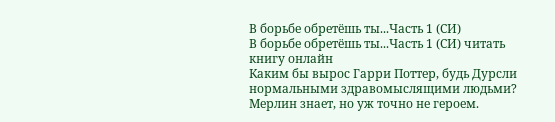В борьбе обретёшь ты...Часть 1 (СИ)
В борьбе обретёшь ты...Часть 1 (СИ) читать книгу онлайн
Каким бы вырос Гарри Поттер, будь Дурсли нормальными здравомыслящими людьми? Мерлин знает, но уж точно не героем.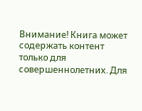Внимание! Книга может содержать контент только для совершеннолетних. Для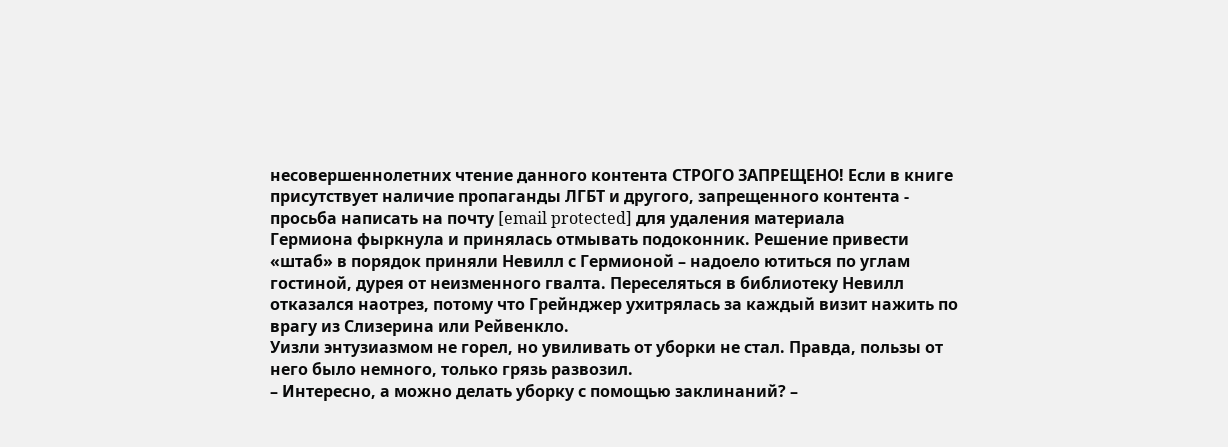несовершеннолетних чтение данного контента СТРОГО ЗАПРЕЩЕНО! Если в книге присутствует наличие пропаганды ЛГБТ и другого, запрещенного контента - просьба написать на почту [email protected] для удаления материала
Гермиона фыркнула и принялась отмывать подоконник. Решение привести «штаб» в порядок приняли Невилл с Гермионой – надоело ютиться по углам гостиной, дурея от неизменного гвалта. Переселяться в библиотеку Невилл отказался наотрез, потому что Грейнджер ухитрялась за каждый визит нажить по врагу из Слизерина или Рейвенкло.
Уизли энтузиазмом не горел, но увиливать от уборки не стал. Правда, пользы от него было немного, только грязь развозил.
– Интересно, а можно делать уборку с помощью заклинаний? –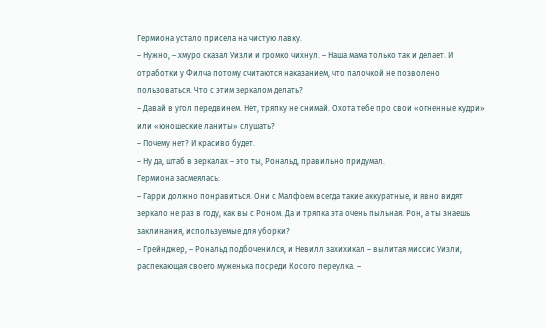Гермиона устало присела на чистую лавку.
– Нужно, – хмуро сказал Уизли и громко чихнул. – Наша мама только так и делает. И отработки у Филча потому считаются наказанием, что палочкой не позволено пользоваться. Что с этим зеркалом делать?
– Давай в угол передвинем. Нет, тряпку не снимай. Охота тебе про свои «огненные кудри» или «юношеские ланиты» слушать?
– Почему нет? И красиво будет.
– Ну да, штаб в зеркалах – это ты, Рональд, правильно придумал.
Гермиона засмеялась:
– Гарри должно понравиться. Они с Малфоем всегда такие аккуратные, и явно видят зеркало не раз в году, как вы с Роном. Да и тряпка эта очень пыльная. Рон, а ты знаешь заклинания, используемые для уборки?
– Грейнджер, – Рональд подбоченился, и Невилл захихикал – вылитая миссис Уизли, распекающая своего муженька посреди Косого переулка. –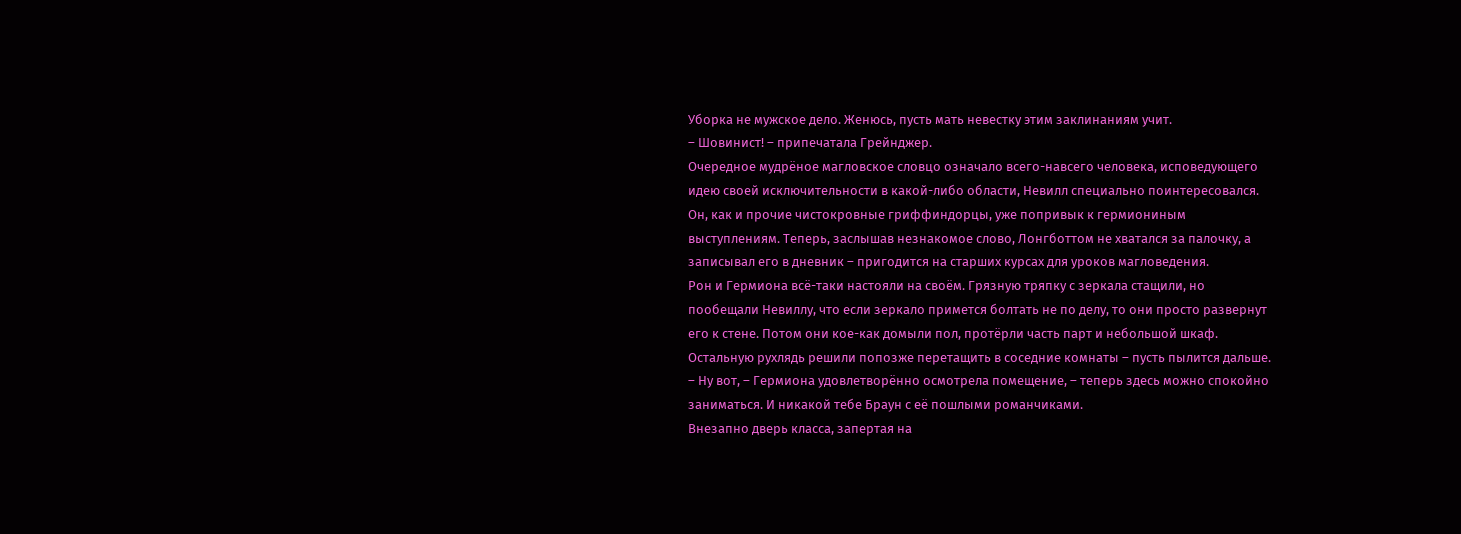Уборка не мужское дело. Женюсь, пусть мать невестку этим заклинаниям учит.
– Шовинист! – припечатала Грейнджер.
Очередное мудрёное магловское словцо означало всего-навсего человека, исповедующего идею своей исключительности в какой-либо области, Невилл специально поинтересовался. Он, как и прочие чистокровные гриффиндорцы, уже попривык к гермиониным выступлениям. Теперь, заслышав незнакомое слово, Лонгботтом не хватался за палочку, а записывал его в дневник – пригодится на старших курсах для уроков магловедения.
Рон и Гермиона всё-таки настояли на своём. Грязную тряпку с зеркала стащили, но пообещали Невиллу, что если зеркало примется болтать не по делу, то они просто развернут его к стене. Потом они кое-как домыли пол, протёрли часть парт и небольшой шкаф. Остальную рухлядь решили попозже перетащить в соседние комнаты – пусть пылится дальше.
– Ну вот, – Гермиона удовлетворённо осмотрела помещение, – теперь здесь можно спокойно заниматься. И никакой тебе Браун с её пошлыми романчиками.
Внезапно дверь класса, запертая на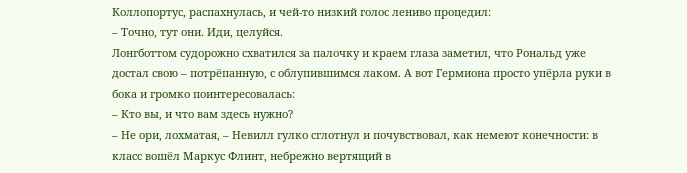Коллопортус, распахнулась, и чей-то низкий голос лениво процедил:
– Точно, тут они. Иди, целуйся.
Лонгботтом судорожно схватился за палочку и краем глаза заметил, что Рональд уже достал свою – потрёпанную, с облупившимся лаком. А вот Гермиона просто упёрла руки в бока и громко поинтересовалась:
– Кто вы, и что вам здесь нужно?
– Не ори, лохматая, – Невилл гулко сглотнул и почувствовал, как немеют конечности: в класс вошёл Маркус Флинт, небрежно вертящий в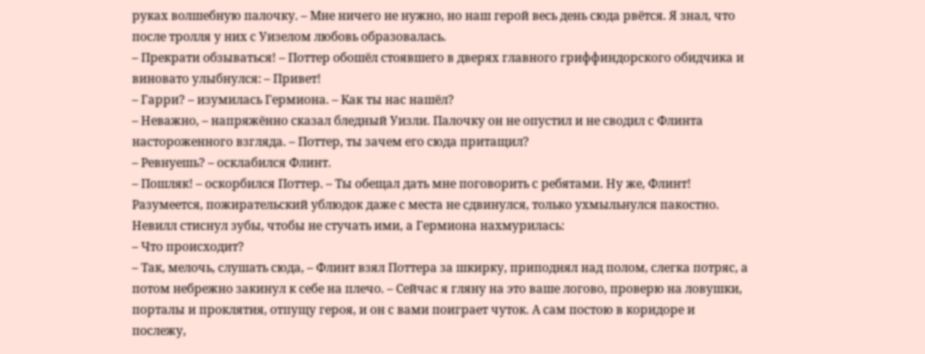руках волшебную палочку. – Мне ничего не нужно, но наш герой весь день сюда рвётся. Я знал, что после тролля у них с Уизелом любовь образовалась.
– Прекрати обзываться! – Поттер обошёл стоявшего в дверях главного гриффиндорского обидчика и виновато улыбнулся: – Привет!
– Гарри? – изумилась Гермиона. – Как ты нас нашёл?
– Неважно, – напряжённо сказал бледный Уизли. Палочку он не опустил и не сводил с Флинта настороженного взгляда. – Поттер, ты зачем его сюда притащил?
– Ревнуешь? – осклабился Флинт.
– Пошляк! – оскорбился Поттер. – Ты обещал дать мне поговорить с ребятами. Ну же, Флинт!
Разумеется, пожирательский ублюдок даже с места не сдвинулся, только ухмыльнулся пакостно.
Невилл стиснул зубы, чтобы не стучать ими, а Гермиона нахмурилась:
– Что происходит?
– Так, мелочь, слушать сюда, – Флинт взял Поттера за шкирку, приподнял над полом, слегка потряс, а потом небрежно закинул к себе на плечо. – Сейчас я гляну на это ваше логово, проверю на ловушки, порталы и проклятия, отпущу героя, и он с вами поиграет чуток. А сам постою в коридоре и послежу,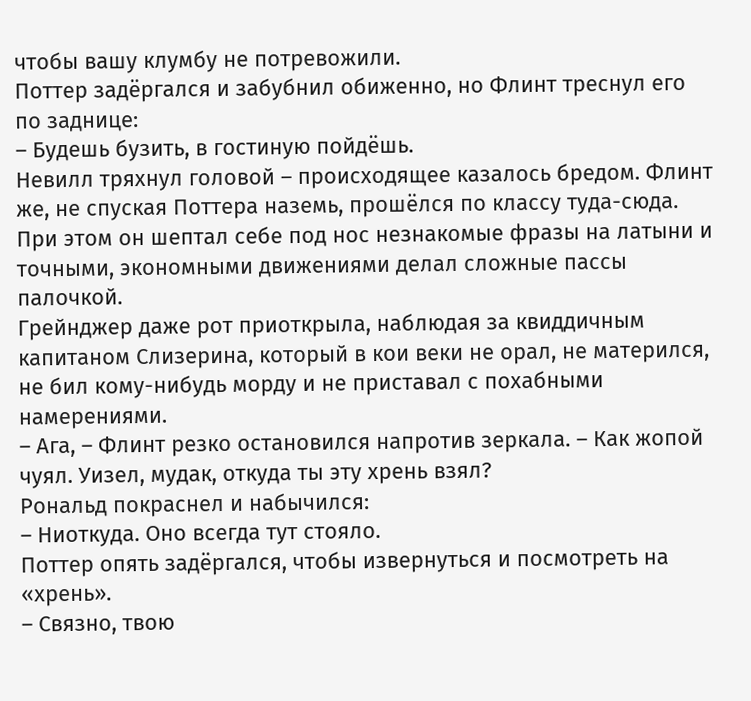чтобы вашу клумбу не потревожили.
Поттер задёргался и забубнил обиженно, но Флинт треснул его по заднице:
– Будешь бузить, в гостиную пойдёшь.
Невилл тряхнул головой – происходящее казалось бредом. Флинт же, не спуская Поттера наземь, прошёлся по классу туда-сюда. При этом он шептал себе под нос незнакомые фразы на латыни и точными, экономными движениями делал сложные пассы палочкой.
Грейнджер даже рот приоткрыла, наблюдая за квиддичным капитаном Слизерина, который в кои веки не орал, не матерился, не бил кому-нибудь морду и не приставал с похабными намерениями.
– Ага, – Флинт резко остановился напротив зеркала. – Как жопой чуял. Уизел, мудак, откуда ты эту хрень взял?
Рональд покраснел и набычился:
– Ниоткуда. Оно всегда тут стояло.
Поттер опять задёргался, чтобы извернуться и посмотреть на «хрень».
– Связно, твою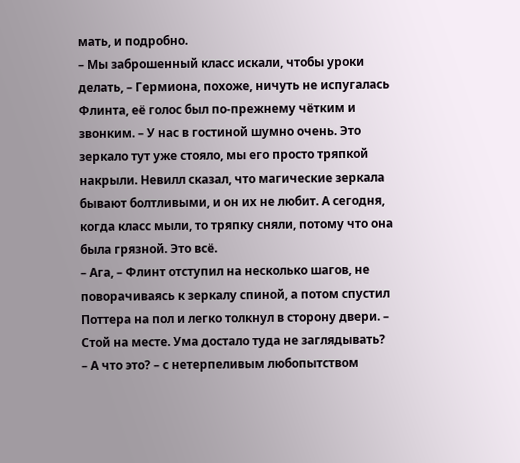мать, и подробно.
– Мы заброшенный класс искали, чтобы уроки делать, – Гермиона, похоже, ничуть не испугалась Флинта, её голос был по-прежнему чётким и звонким. – У нас в гостиной шумно очень. Это зеркало тут уже стояло, мы его просто тряпкой накрыли. Невилл сказал, что магические зеркала бывают болтливыми, и он их не любит. А сегодня, когда класс мыли, то тряпку сняли, потому что она была грязной. Это всё.
– Ага, – Флинт отступил на несколько шагов, не поворачиваясь к зеркалу спиной, а потом спустил Поттера на пол и легко толкнул в сторону двери. – Стой на месте. Ума достало туда не заглядывать?
– А что это? – с нетерпеливым любопытством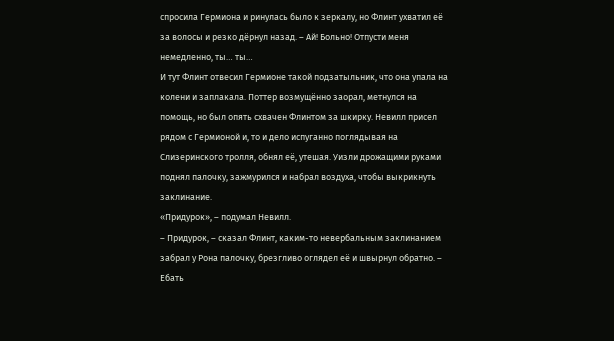спросила Гермиона и ринулась было к зеркалу, но Флинт ухватил её за волосы и резко дёрнул назад. – Ай! Больно! Отпусти меня немедленно, ты… ты…
И тут Флинт отвесил Гермионе такой подзатыльник, что она упала на колени и заплакала. Поттер возмущённо заорал, метнулся на помощь, но был опять схвачен Флинтом за шкирку. Невилл присел рядом с Гермионой и, то и дело испуганно поглядывая на Слизеринского тролля, обнял её, утешая. Уизли дрожащими руками поднял палочку, зажмурился и набрал воздуха, чтобы выкрикнуть заклинание.
«Придурок», – подумал Невилл.
– Придурок, – сказал Флинт, каким-то невербальным заклинанием забрал у Рона палочку, брезгливо оглядел её и швырнул обратно. – Ебать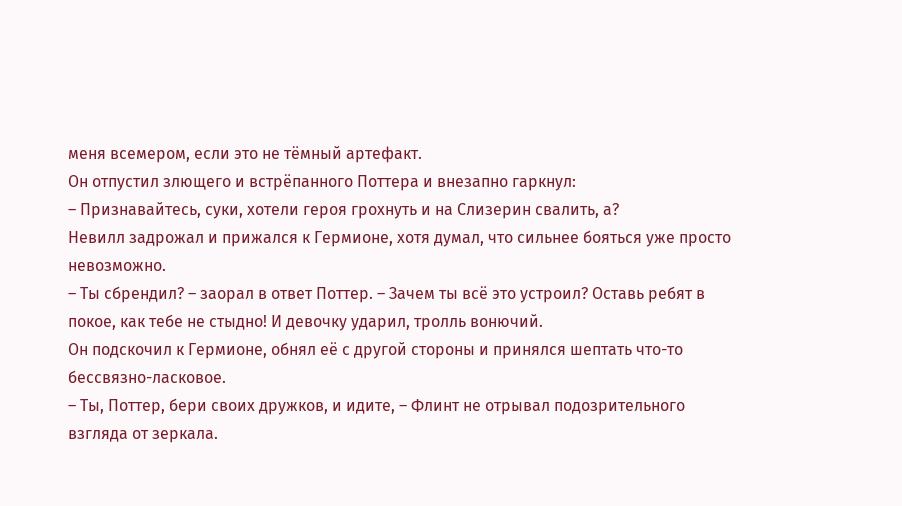меня всемером, если это не тёмный артефакт.
Он отпустил злющего и встрёпанного Поттера и внезапно гаркнул:
– Признавайтесь, суки, хотели героя грохнуть и на Слизерин свалить, а?
Невилл задрожал и прижался к Гермионе, хотя думал, что сильнее бояться уже просто невозможно.
– Ты сбрендил? – заорал в ответ Поттер. – Зачем ты всё это устроил? Оставь ребят в покое, как тебе не стыдно! И девочку ударил, тролль вонючий.
Он подскочил к Гермионе, обнял её с другой стороны и принялся шептать что-то бессвязно-ласковое.
– Ты, Поттер, бери своих дружков, и идите, – Флинт не отрывал подозрительного взгляда от зеркала.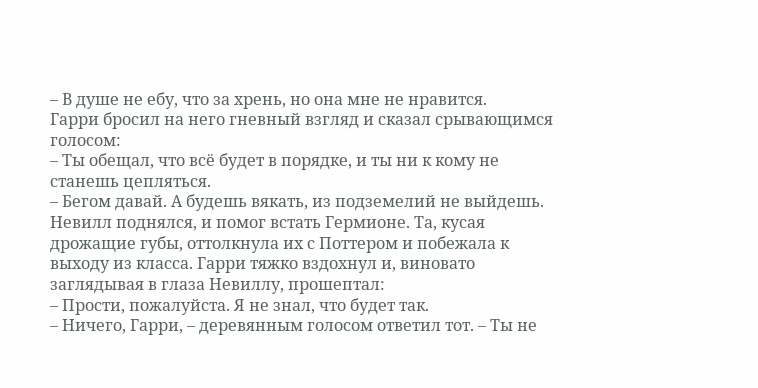– В душе не ебу, что за хрень, но она мне не нравится.
Гарри бросил на него гневный взгляд и сказал срывающимся голосом:
– Ты обещал, что всё будет в порядке, и ты ни к кому не станешь цепляться.
– Бегом давай. А будешь вякать, из подземелий не выйдешь.
Невилл поднялся, и помог встать Гермионе. Та, кусая дрожащие губы, оттолкнула их с Поттером и побежала к выходу из класса. Гарри тяжко вздохнул и, виновато заглядывая в глаза Невиллу, прошептал:
– Прости, пожалуйста. Я не знал, что будет так.
– Ничего, Гарри, – деревянным голосом ответил тот. – Ты не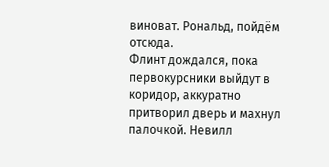виноват. Рональд, пойдём отсюда.
Флинт дождался, пока первокурсники выйдут в коридор, аккуратно притворил дверь и махнул палочкой. Невилл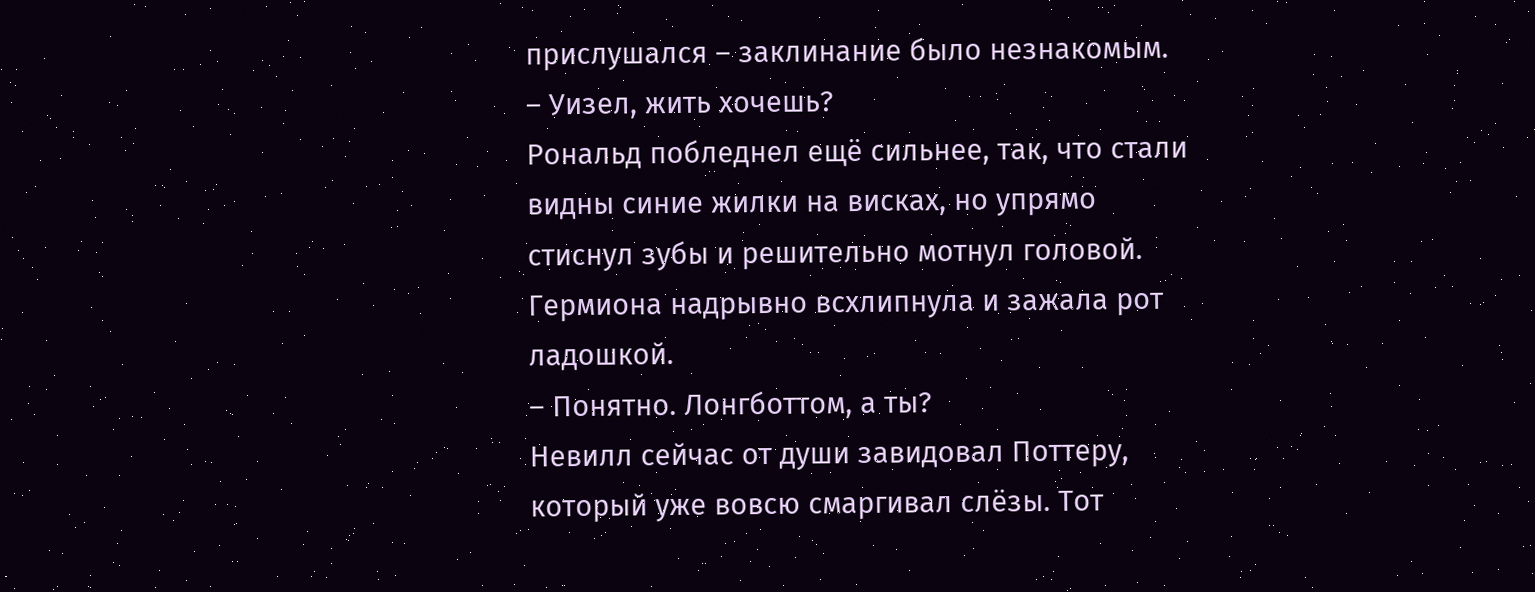прислушался – заклинание было незнакомым.
– Уизел, жить хочешь?
Рональд побледнел ещё сильнее, так, что стали видны синие жилки на висках, но упрямо стиснул зубы и решительно мотнул головой. Гермиона надрывно всхлипнула и зажала рот ладошкой.
– Понятно. Лонгботтом, а ты?
Невилл сейчас от души завидовал Поттеру, который уже вовсю смаргивал слёзы. Тот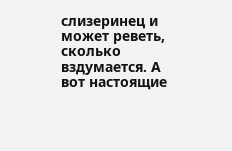слизеринец и может реветь, сколько вздумается. А вот настоящие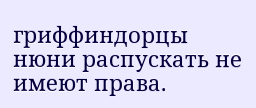гриффиндорцы нюни распускать не имеют права.